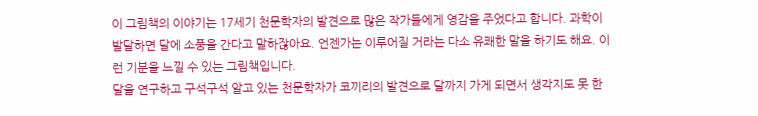이 그림책의 이야기는 17세기 천문학자의 발견으로 많은 작가들에게 영감을 주었다고 합니다. 과학이 발달하면 달에 소풍을 간다고 말하잖아요. 언젠가는 이루어질 거라는 다소 유쾌한 말을 하기도 해요. 이런 기분을 느낄 수 있는 그림책입니다.
달을 연구하고 구석구석 알고 있는 천문학자가 코끼리의 발견으로 달까지 가게 되면서 생각지도 못 한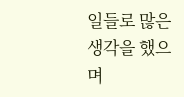일들로 많은 생각을 했으며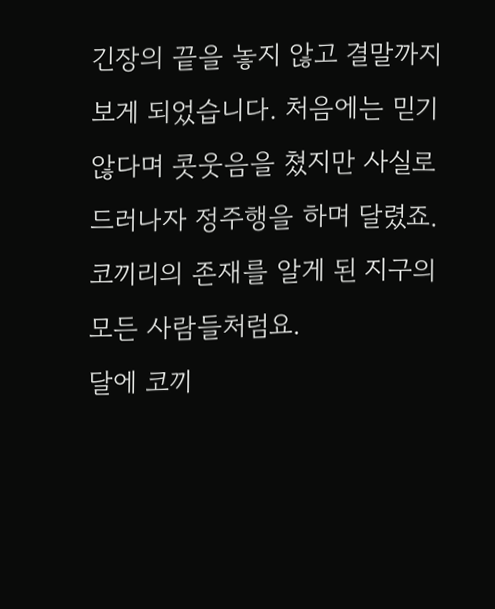긴장의 끝을 놓지 않고 결말까지 보게 되었습니다. 처음에는 믿기 않다며 콧웃음을 쳤지만 사실로 드러나자 정주행을 하며 달렸죠. 코끼리의 존재를 알게 된 지구의 모든 사람들처럼요.
달에 코끼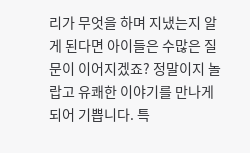리가 무엇을 하며 지냈는지 알게 된다면 아이들은 수많은 질문이 이어지겠죠? 정말이지 놀랍고 유쾌한 이야기를 만나게 되어 기쁩니다. 특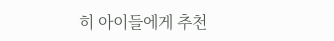히 아이들에게 추천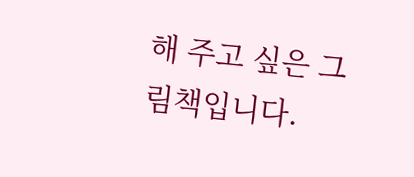해 주고 싶은 그림책입니다.